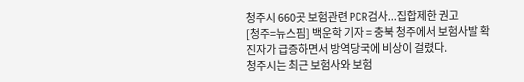청주시 660곳 보험관련 PCR검사...집합제한 권고
[청주=뉴스핌] 백운학 기자 = 충북 청주에서 보험사발 확진자가 급증하면서 방역당국에 비상이 걸렸다.
청주시는 최근 보험사와 보험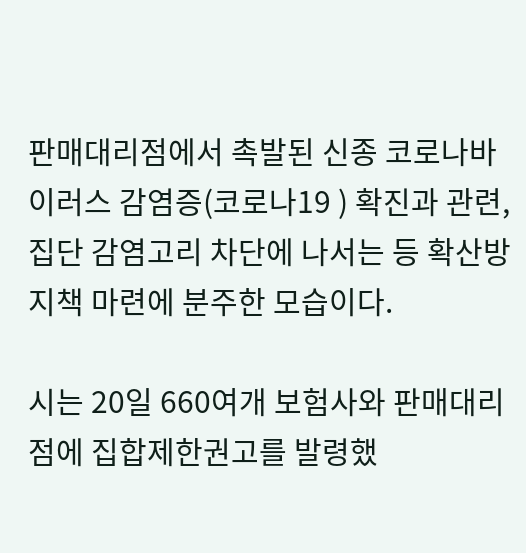판매대리점에서 촉발된 신종 코로나바이러스 감염증(코로나19 ) 확진과 관련, 집단 감염고리 차단에 나서는 등 확산방지책 마련에 분주한 모습이다.

시는 20일 660여개 보험사와 판매대리점에 집합제한권고를 발령했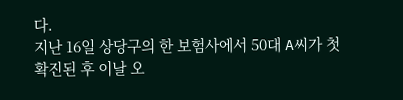다.
지난 16일 상당구의 한 보험사에서 50대 A씨가 첫 확진된 후 이날 오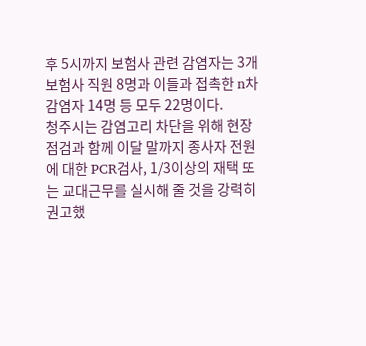후 5시까지 보험사 관련 감염자는 3개 보험사 직원 8명과 이들과 접촉한 n차 감염자 14명 등 모두 22명이다.
청주시는 감염고리 차단을 위해 현장점검과 함께 이달 말까지 종사자 전원에 대한 PCR검사, 1/3이상의 재택 또는 교대근무를 실시해 줄 것을 강력히 권고했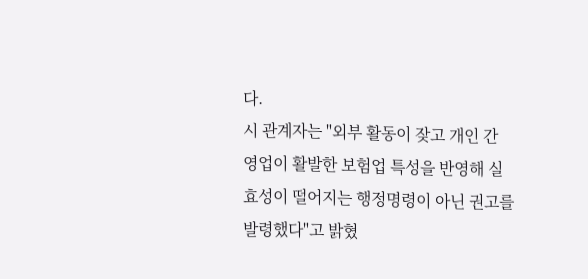다.
시 관계자는 "외부 활동이 잦고 개인 간 영업이 활발한 보험업 특성을 반영해 실효성이 떨어지는 행정명령이 아닌 권고를 발령했다"고 밝혔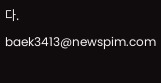다.
baek3413@newspim.com